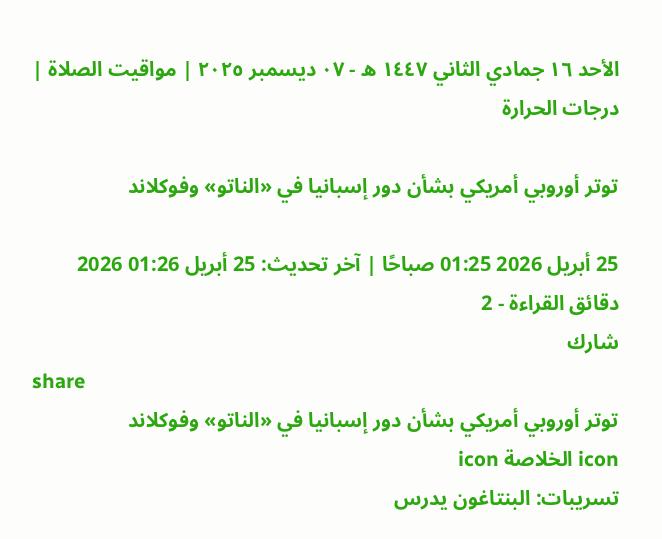الأحد ١٦ جمادي الثاني ١٤٤٧ ه - ٠٧ ديسمبر ٢٠٢٥ | مواقيت الصلاة | درجات الحرارة

توتر أوروبي أمريكي بشأن دور إسبانيا في «الناتو» وفوكلاند

25 أبريل 2026 01:25 صباحًا | آخر تحديث: 25 أبريل 01:26 2026
دقائق القراءة - 2
شارك
share
توتر أوروبي أمريكي بشأن دور إسبانيا في «الناتو» وفوكلاند
icon الخلاصة icon
تسريبات: البنتاغون يدرس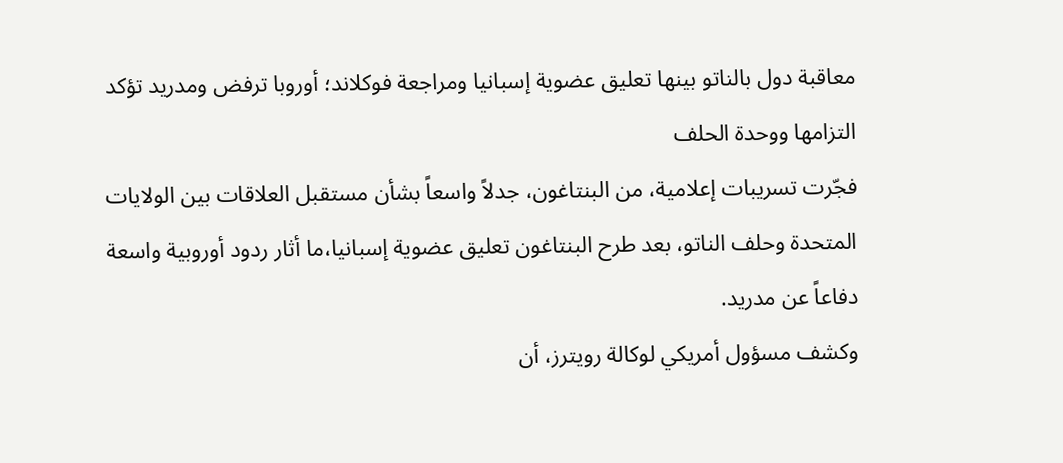معاقبة دول بالناتو بينها تعليق عضوية إسبانيا ومراجعة فوكلاند؛ أوروبا ترفض ومدريد تؤكد التزامها ووحدة الحلف
فجّرت تسريبات إعلامية، من البنتاغون، جدلاً واسعاً بشأن مستقبل العلاقات بين الولايات المتحدة وحلف الناتو، بعد طرح البنتاغون تعليق عضوية إسبانيا،ما أثار ردود أوروبية واسعة دفاعاً عن مدريد.
وكشف مسؤول أمريكي لوكالة رويترز، أن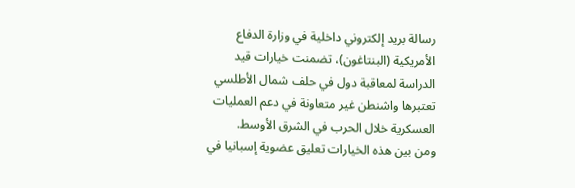رسالة بريد إلكتروني داخلية في وزارة الدفاع الأمريكية (البنتاغون)، تضمنت خيارات قيد الدراسة لمعاقبة دول في حلف شمال الأطلسي تعتبرها واشنطن غير متعاونة في دعم العمليات العسكرية خلال الحرب في الشرق الأوسط.
ومن بين هذه الخيارات تعليق عضوية إسبانيا في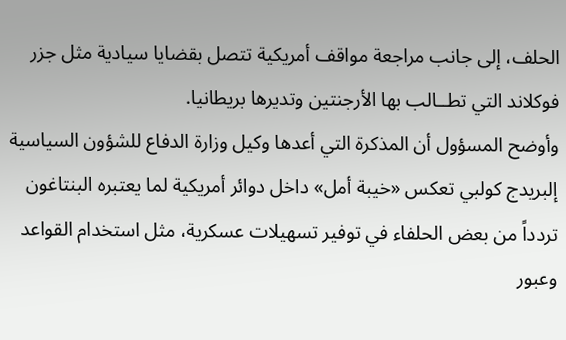الحلف، إلى جانب مراجعة مواقف أمريكية تتصل بقضايا سيادية مثل جزر فوكلاند التي تطــالب بها الأرجنتين وتديرها بريطانيا.
وأوضح المسؤول أن المذكرة التي أعدها وكيل وزارة الدفاع للشؤون السياسية إلبريدج كولبي تعكس «خيبة أمل» داخل دوائر أمريكية لما يعتبره البنتاغون تردداً من بعض الحلفاء في توفير تسهيلات عسكرية، مثل استخدام القواعد وعبور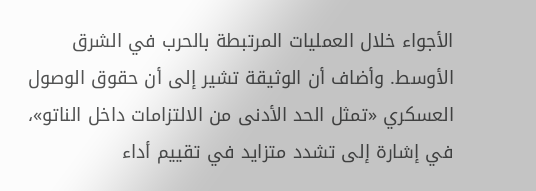الأجواء خلال العمليات المرتبطة بالحرب في الشرق الأوسط. وأضاف أن الوثيقة تشير إلى أن حقوق الوصول العسكري «تمثل الحد الأدنى من الالتزامات داخل الناتو»، في إشارة إلى تشدد متزايد في تقييم أداء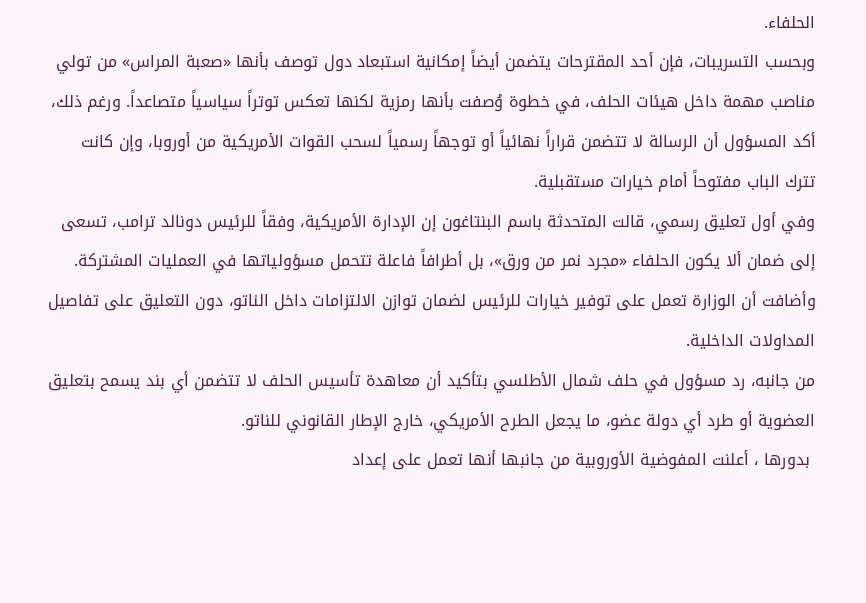الحلفاء.
وبحسب التسريبات، فإن أحد المقترحات يتضمن أيضاً إمكانية استبعاد دول توصف بأنها «صعبة المراس» من تولي مناصب مهمة داخل هيئات الحلف، في خطوة وُصفت بأنها رمزية لكنها تعكس توتراً سياسياً متصاعداً. ورغم ذلك، أكد المسؤول أن الرسالة لا تتضمن قراراً نهائياً أو توجهاً رسمياً لسحب القوات الأمريكية من أوروبا، وإن كانت تترك الباب مفتوحاً أمام خيارات مستقبلية.
وفي أول تعليق رسمي، قالت المتحدثة باسم البنتاغون إن الإدارة الأمريكية، وفقاً للرئيس دونالد ترامب، تسعى إلى ضمان ألا يكون الحلفاء «مجرد نمر من ورق»، بل أطرافاً فاعلة تتحمل مسؤولياتها في العمليات المشتركة. وأضافت أن الوزارة تعمل على توفير خيارات للرئيس لضمان توازن الالتزامات داخل الناتو، دون التعليق على تفاصيل المداولات الداخلية.
من جانبه، رد مسؤول في حلف شمال الأطلسي بتأكيد أن معاهدة تأسيس الحلف لا تتضمن أي بند يسمح بتعليق العضوية أو طرد أي دولة عضو، ما يجعل الطرح الأمريكي، خارج الإطار القانوني للناتو.
 بدورها ، أعلنت المفوضية الأوروبية من جانبها أنها تعمل على إعداد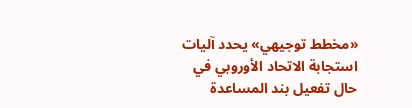«مخطط توجيهي» يحدد آليات استجابة الاتحاد الأوروبي في حال تفعيل بند المساعدة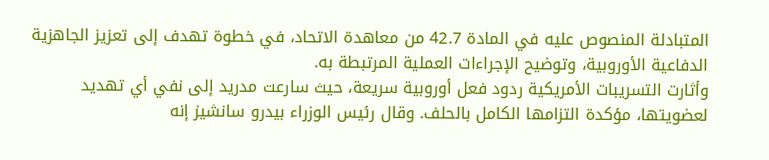المتبادلة المنصوص عليه في المادة 42.7 من معاهدة الاتحاد، في خطوة تهدف إلى تعزيز الجاهزية الدفاعية الأوروبية، وتوضيح الإجراءات العملية المرتبطة به.
وأثارت التسريبات الأمريكية ردود فعل أوروبية سريعة، حيث سارعت مدريد إلى نفي أي تهديد لعضويتها، مؤكدة التزامها الكامل بالحلف. وقال رئيس الوزراء بيدرو سانشيز إنه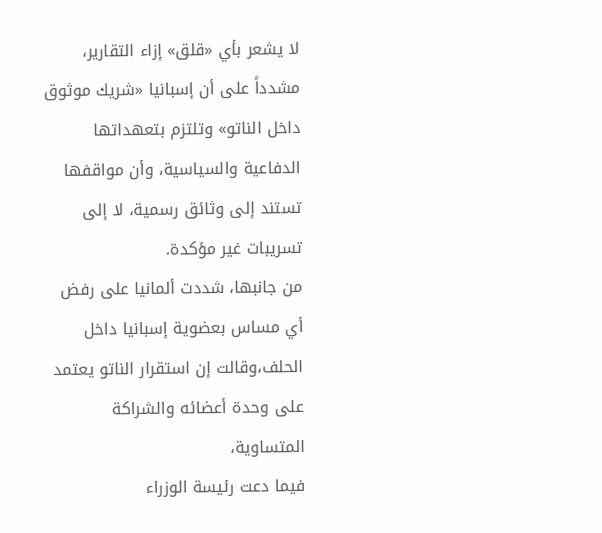لا يشعر بأي «قلق» إزاء التقارير، مشدداً على أن إسبانيا «شريك موثوق داخل الناتو» وتلتزم بتعهداتها الدفاعية والسياسية، وأن مواقفها تستند إلى وثائق رسمية، لا إلى تسريبات غير مؤكدة.
من جانبها، شددت ألمانيا على رفض أي مساس بعضوية إسبانيا داخل الحلف،وقالت إن استقرار الناتو يعتمد على وحدة أعضائه والشراكة المتساوية،
فيما دعت رئيسة الوزراء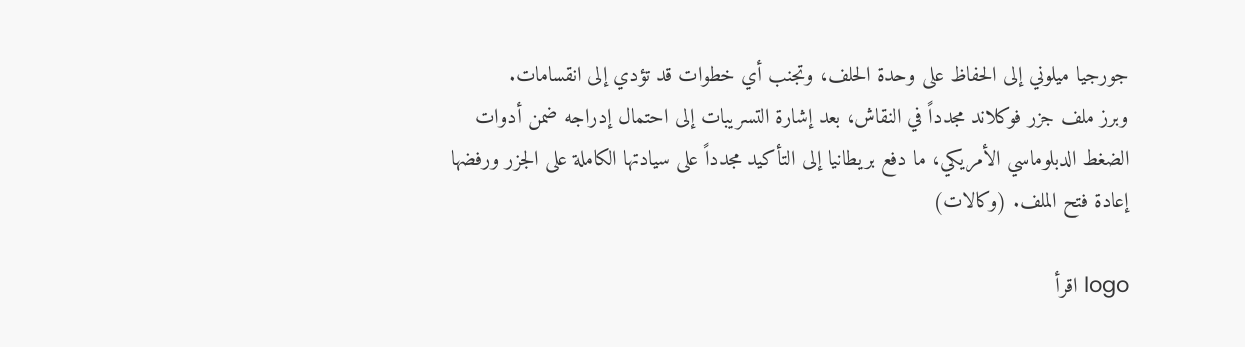جورجيا ميلوني إلى الحفاظ على وحدة الحلف، وتجنب أي خطوات قد تؤدي إلى انقسامات.
وبرز ملف جزر فوكلاند مجدداً في النقاش، بعد إشارة التسريبات إلى احتمال إدراجه ضمن أدوات الضغط الدبلوماسي الأمريكي، ما دفع بريطانيا إلى التأكيد مجدداً على سيادتها الكاملة على الجزر ورفضها إعادة فتح الملف. (وكالات)

logo اقرأ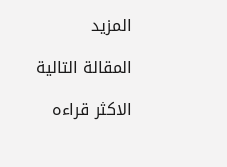المزيد

المقالة التالية

الاكثر قراءه